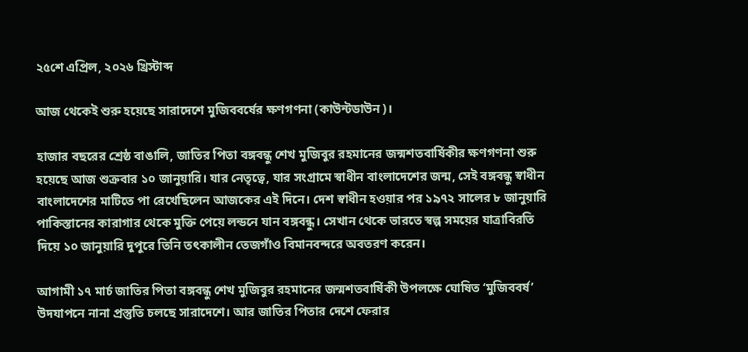২৫শে এপ্রিল, ২০২৬ খ্রিস্টাব্দ

আজ থেকেই শুরু হয়েছে সারাদেশে মুজিববর্ষের ক্ষণগণনা (কাউন্টডাউন)।

হাজার বছরের শ্রেষ্ঠ বাঙালি, জাতির পিতা বঙ্গবন্ধু শেখ মুজিবুর রহমানের জন্মশতবার্ষিকীর ক্ষণগণনা শুরু হয়েছে আজ শুক্রবার ১০ জানুয়ারি। যার নেতৃত্বে, যার সংগ্রামে স্বাধীন বাংলাদেশের জন্ম, সেই বঙ্গবন্ধু স্বাধীন বাংলাদেশের মাটিতে পা রেখেছিলেন আজকের এই দিনে। দেশ স্বাধীন হওয়ার পর ১৯৭২ সালের ৮ জানুয়ারি পাকিস্তানের কারাগার থেকে মুক্তি পেয়ে লন্ডনে যান বঙ্গবন্ধু। সেখান থেকে ভারতে স্বল্প সময়ের যাত্রাবিরতি দিয়ে ১০ জানুয়ারি দুপুরে তিনি তৎকালীন তেজগাঁও বিমানবন্দরে অবতরণ করেন।

আগামী ১৭ মার্চ জাতির পিতা বঙ্গবন্ধু শেখ মুজিবুর রহমানের জন্মশতবার্ষিকী উপলক্ষে ঘোষিত ‘মুজিববর্ষ’ উদযাপনে নানা প্রস্তুতি চলছে সারাদেশে। আর জাতির পিতার দেশে ফেরার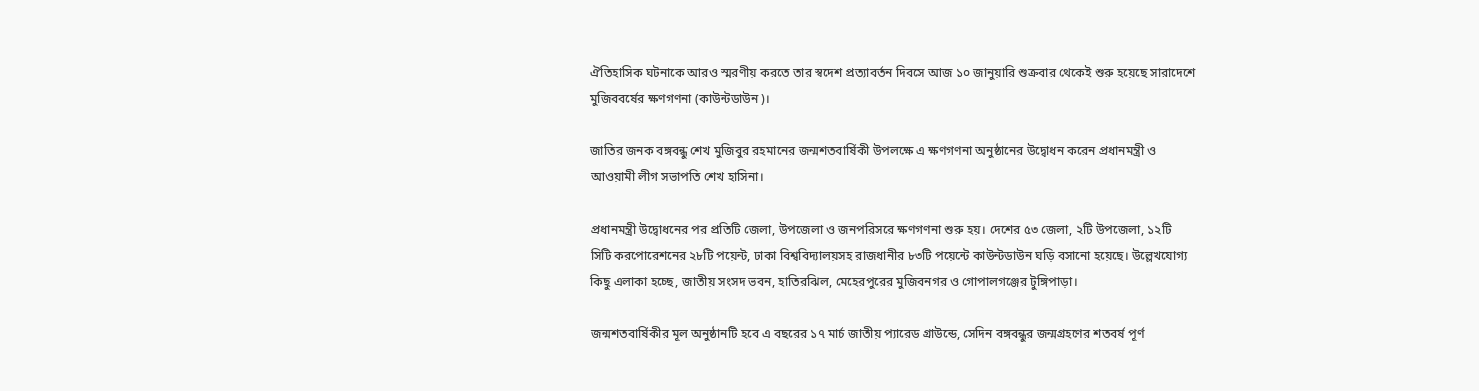ঐতিহাসিক ঘটনাকে আরও স্মরণীয় করতে তার স্বদেশ প্রত্যাবর্তন দিবসে আজ ১০ জানুয়ারি শুক্রবার থেকেই শুরু হয়েছে সারাদেশে মুজিববর্ষের ক্ষণগণনা (কাউন্টডাউন)।

জাতির জনক বঙ্গবন্ধু শেখ মুজিবুর রহমানের জন্মশতবার্ষিকী উপলক্ষে এ ক্ষণগণনা অনুষ্ঠানের উদ্বোধন করেন প্রধানমন্ত্রী ও আওয়ামী লীগ সভাপতি শেখ হাসিনা।

প্রধানমন্ত্রী উদ্বোধনের পর প্রতিটি জেলা, উপজেলা ও জনপরিসরে ক্ষণগণনা শুরু হয়। দেশের ৫৩ জেলা, ২টি উপজেলা, ১২টি সিটি করপোরেশনের ২৮টি পয়েন্ট, ঢাকা বিশ্ববিদ্যালয়সহ রাজধানীর ৮৩টি পয়েন্টে কাউন্টডাউন ঘড়ি বসানো হয়েছে। উল্লেখযোগ্য কিছু এলাকা হচ্ছে, জাতীয় সংসদ ভবন, হাতিরঝিল, মেহেরপুরের মুজিবনগর ও গোপালগঞ্জের টুঙ্গিপাড়া।

জন্মশতবার্ষিকীর মূল অনুষ্ঠানটি হবে এ বছরের ১৭ মার্চ জাতীয় প্যারেড গ্রাউন্ডে, সেদিন বঙ্গবন্ধুর জন্মগ্রহণের শতবর্ষ পূর্ণ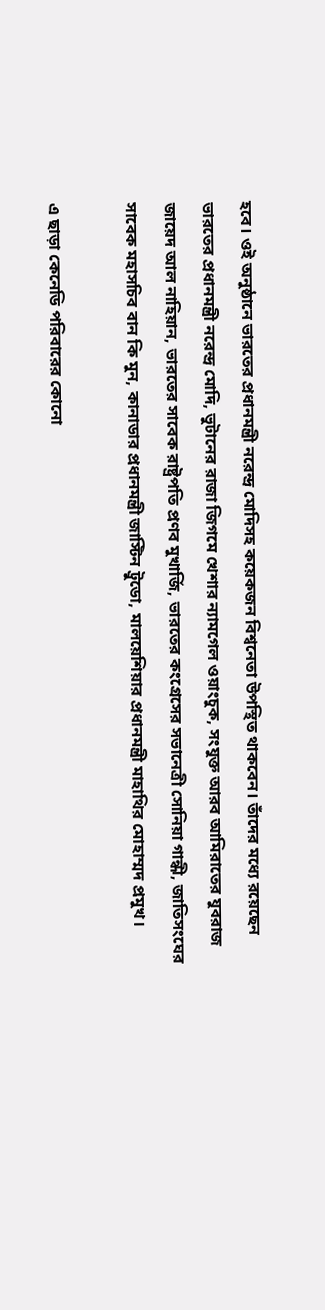হবে। ওই অনুষ্ঠানে ভারতের প্রধানমন্ত্রী নরেন্দ্র মোদিসহ কয়েকজন বিশ্বনেতা উপস্থিত থাকবেন। তাঁদের মধ্যে রয়েছেন ভারতের প্রধানমন্ত্রী নরেন্দ্র মোদি, ভুটানের রাজা জিগমে খেশার ন্যামগেল ওয়াংচুক, সংযুক্ত আরব আমিরাতের যুবরাজ জায়েদ আল নাহিয়ান, ভারতের সাবেক রাষ্ট্রপতি প্রণব মুখার্জি, ভারতের কংগ্রেসের সভানেত্রী সোনিয়া গান্ধী, জাতিসংঘের সাবেক মহাসচিব বান কি মুন, কানাডার প্রধানমন্ত্রী জাস্টিন ট্রুডো, মালয়েশিয়ার প্রধানমন্ত্রী মাহাথির মোহাম্মদ প্রমুখ।

এ ছাড়া কেনেডি পরিবারের কোনো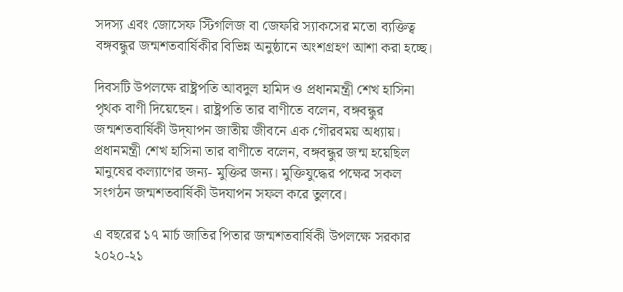সদস্য এবং জোসেফ স্টিগলিজ বা জেফরি স্যাকসের মতো ব্যক্তিত্ব বঙ্গবন্ধুর জন্মশতবার্ষিকীর বিভিন্ন অনুষ্ঠানে অংশগ্রহণ আশা করা হচ্ছে।

দিবসটি উপলক্ষে রাষ্ট্রপতি আবদুল হামিদ ও প্রধানমন্ত্রী শেখ হাসিনা পৃথক বাণী দিয়েছেন। রাষ্ট্রপতি তার বাণীতে বলেন, বঙ্গবন্ধুর জন্মশতবার্ষিকী উদ্‌যাপন জাতীয় জীবনে এক গৌরবময় অধ্যায়। প্রধানমন্ত্রী শেখ হাসিনা তার বাণীতে বলেন, বঙ্গবন্ধুর জন্ম হয়েছিল মানুষের কল্যাণের জন্য- মুক্তির জন্য। মুক্তিযুদ্ধের পক্ষের সকল সংগঠন জন্মশতবার্ষিকী উদযাপন সফল করে তুলবে।

এ বছরের ১৭ মার্চ জাতির পিতার জন্মশতবার্ষিকী উপলক্ষে সরকার ২০২০-২১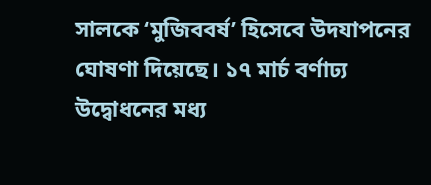সালকে ‘মুজিববর্ষ’ হিসেবে উদযাপনের ঘোষণা দিয়েছে। ১৭ মার্চ বর্ণাঢ্য উদ্বোধনের মধ্য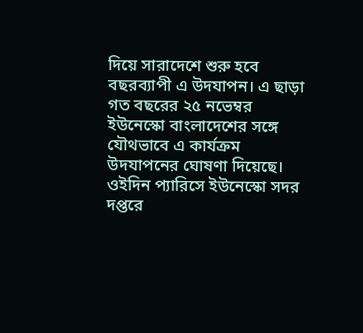দিয়ে সারাদেশে শুরু হবে বছরব্যাপী এ উদযাপন। এ ছাড়া গত বছরের ২৫ নভেম্বর ইউনেস্কো বাংলাদেশের সঙ্গে যৌথভাবে এ কার্যক্রম উদযাপনের ঘোষণা দিয়েছে। ওইদিন প্যারিসে ইউনেস্কো সদর দপ্তরে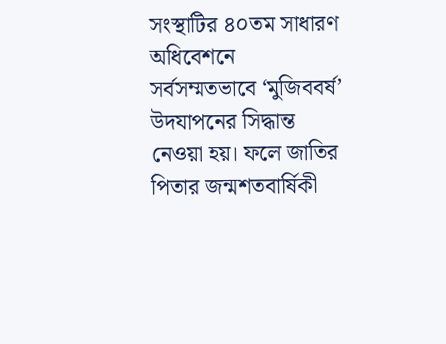সংস্থাটির ৪০তম সাধারণ অধিবেশনে সর্বসম্মতভাবে ‘মুজিববর্ষ’ উদযাপনের সিদ্ধান্ত নেওয়া হয়। ফলে জাতির পিতার জন্মশতবার্ষিকী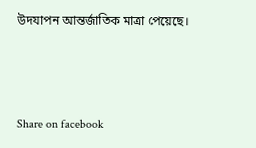উদযাপন আন্তর্জাতিক মাত্রা পেয়েছে।



Share on facebook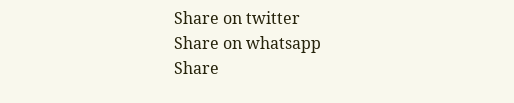Share on twitter
Share on whatsapp
Share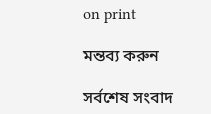on print

মন্তব্য করুন

সর্বশেষ সংবাদ